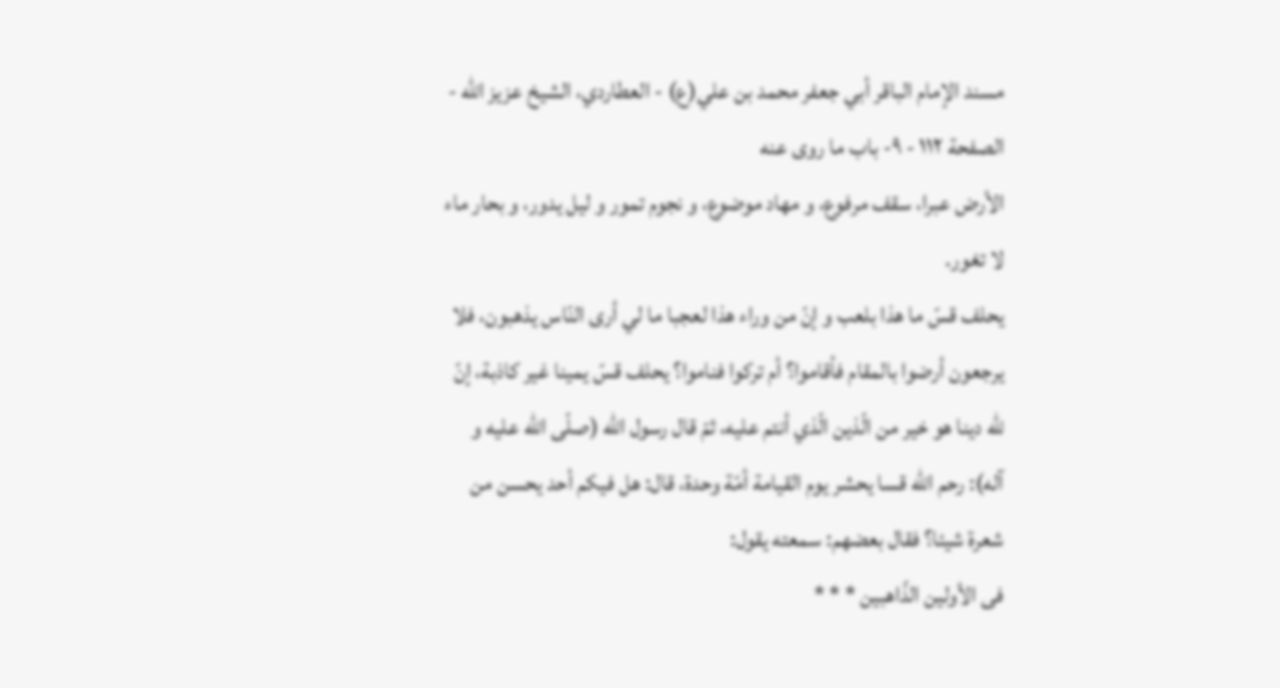مسند الإمام الباقر أبي جعفر محمد بن علي(ع) - العطاردي، الشيخ عزيز الله - الصفحة ١١٢ - ٩- باب ما روى عنه
الأرض عبرا، سقف مرفوع، و مهاد موضوع، و نجوم تمور و ليل يدور، و بحار ماء لا تغور.
يحلف قسّ ما هذا بلعب و إنّ من وراء هذا لعجبا ما لي أرى النّاس يذهبون، فلا يرجعون أرضوا بالمقام فأقاموا؟ أم تركوا فناموا؟ يحلف قسّ يمينا غير كاذبة، إنّ للّه دينا هو خير من الّذين الّذي أنتم عليه، ثمّ قال رسول اللّه (صلّى اللّه عليه و آله): رحم اللّه قسا يحشر يوم القيامة أمّة وحدة، قال: هل فيكم أحد يحسن من شعرة شيئا؟ فقال بعضهم: سمعته يقول:
فى الأولين الذّاهبين * * *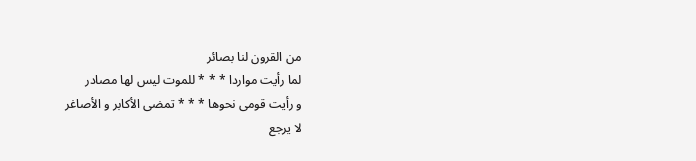من القرون لنا بصائر
لما رأيت مواردا * * * للموت ليس لها مصادر
و رأيت قومى نحوها * * * تمضى الأكابر و الأصاغر
لا يرجع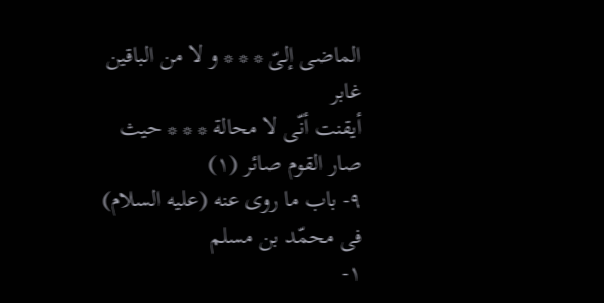الماضى إلىّ * * * و لا من الباقين غابر
أيقنت أنّى لا محالة * * * حيث صار القوم صائر (١)
٩- باب ما روى عنه (عليه السلام) فى محمّد بن مسلم
١-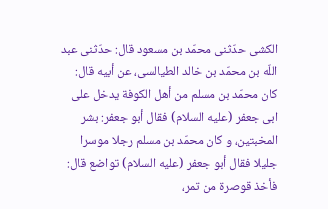الكشى حدّثنى محمّد بن مسعود قال: حدّثنى عبد اللّه بن محمّد بن خالد الطيالسى، عن أبيه قال: كان محمّد بن مسلم من أهل الكوفة يدخل على ابى جعفر (عليه السلام) فقال أبو جعفر: بشر المخبتين، و كان محمّد بن مسلم رجلا موسرا جليلا فقال أبو جعفر (عليه السلام) تواضع قال: فأخذ قوصرة من تمر،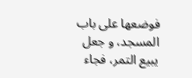فوضعها على باب المسجد، و جعل يبيع التمر، فجاء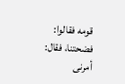قومه فقالوا: فضحتنا، فقال: أمرنى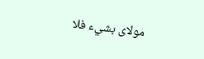مولاى بشيء فلا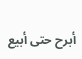أبرح حتى أبيع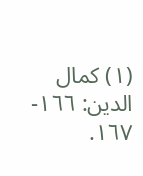(١) كمال الدين: ١٦٦- ١٦٧.